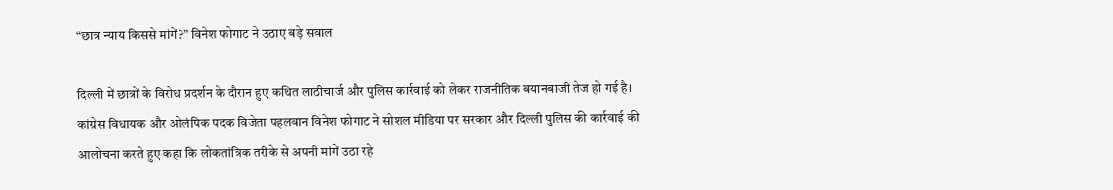“छात्र न्याय किससे मांगें?” विनेश फोगाट ने उठाए बड़े सवाल

दिल्ली में छात्रों के विरोध प्रदर्शन के दौरान हुए कथित लाठीचार्ज और पुलिस कार्रवाई को लेकर राजनीतिक बयानबाजी तेज हो गई है। कांग्रेस विधायक और ओलंपिक पदक विजेता पहलवान विनेश फोगाट ने सोशल मीडिया पर सरकार और दिल्ली पुलिस की कार्रवाई की आलोचना करते हुए कहा कि लोकतांत्रिक तरीके से अपनी मांगें उठा रहे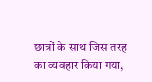छात्रों के साथ जिस तरह का व्यवहार किया गया,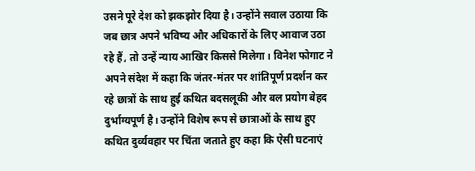उसने पूरे देश को झकझोर दिया है। उन्होंने सवाल उठाया कि जब छात्र अपने भविष्य और अधिकारों के लिए आवाज उठा रहे हैं, तो उन्हें न्याय आखिर किससे मिलेगा। विनेश फोगाट ने अपने संदेश में कहा कि जंतर-मंतर पर शांतिपूर्ण प्रदर्शन कर रहे छात्रों के साथ हुई कथित बदसलूकी और बल प्रयोग बेहद दुर्भाग्यपूर्ण है। उन्होंने विशेष रूप से छात्राओं के साथ हुए कथित दुर्व्यवहार पर चिंता जताते हुए कहा कि ऐसी घटनाएं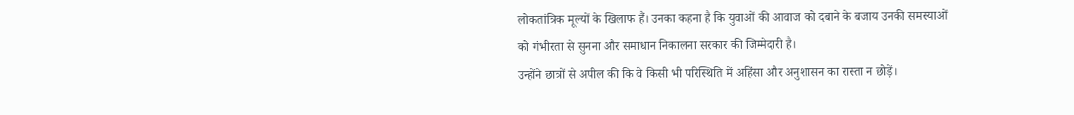लोकतांत्रिक मूल्यों के खिलाफ हैं। उनका कहना है कि युवाओं की आवाज को दबाने के बजाय उनकी समस्याओं को गंभीरता से सुनना और समाधान निकालना सरकार की जिम्मेदारी है।
उन्होंने छात्रों से अपील की कि वे किसी भी परिस्थिति में अहिंसा और अनुशासन का रास्ता न छोड़ें।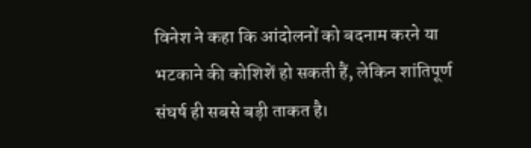विनेश ने कहा कि आंदोलनों को बदनाम करने या भटकाने की कोशिशें हो सकती हैं, लेकिन शांतिपूर्ण संघर्ष ही सबसे बड़ी ताकत है।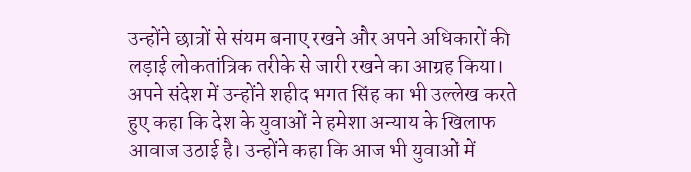उन्होंने छात्रों से संयम बनाए रखने और अपने अधिकारों की लड़ाई लोकतांत्रिक तरीके से जारी रखने का आग्रह किया। अपने संदेश में उन्होंने शहीद भगत सिंह का भी उल्लेख करते हुए कहा कि देश के युवाओं ने हमेशा अन्याय के खिलाफ आवाज उठाई है। उन्होंने कहा कि आज भी युवाओं में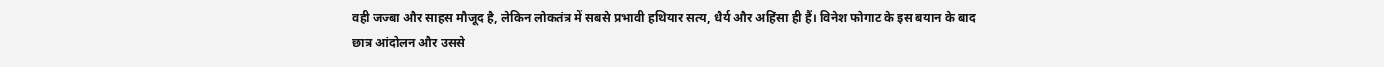वही जज्बा और साहस मौजूद है, लेकिन लोकतंत्र में सबसे प्रभावी हथियार सत्य, धैर्य और अहिंसा ही हैं। विनेश फोगाट के इस बयान के बाद छात्र आंदोलन और उससे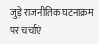जुड़े राजनीतिक घटनाक्रम पर चर्चाएं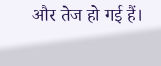और तेज हो गई हैं।